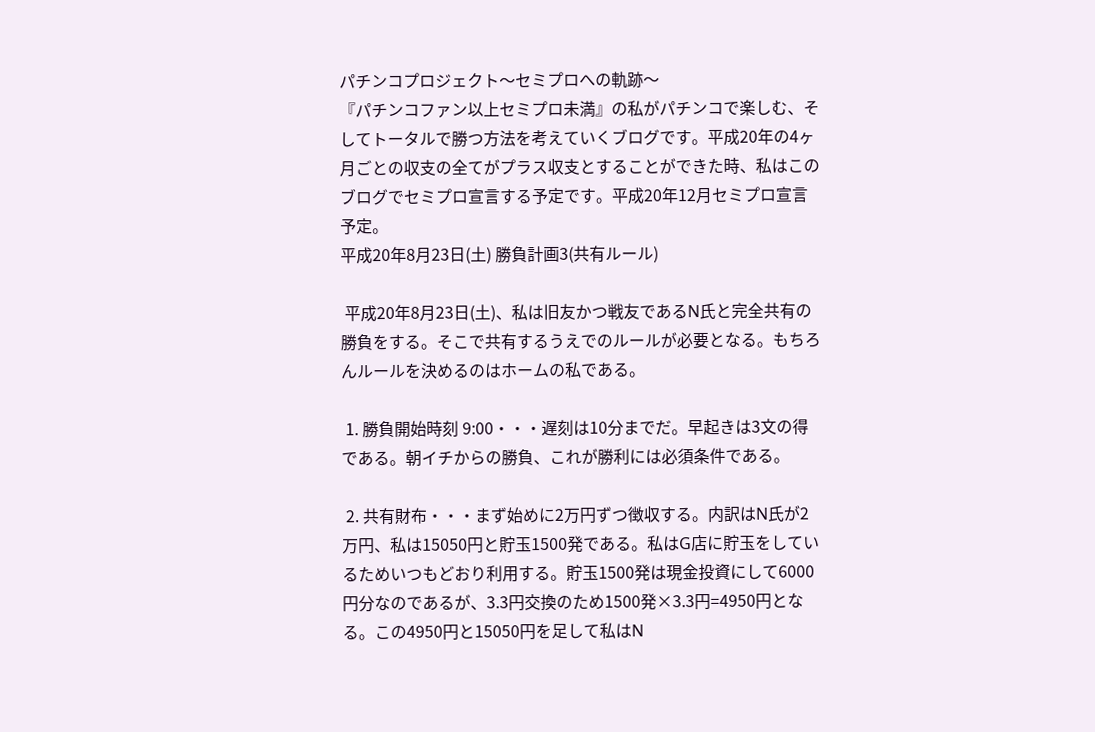パチンコプロジェクト〜セミプロへの軌跡〜
『パチンコファン以上セミプロ未満』の私がパチンコで楽しむ、そしてトータルで勝つ方法を考えていくブログです。平成20年の4ヶ月ごとの収支の全てがプラス収支とすることができた時、私はこのブログでセミプロ宣言する予定です。平成20年12月セミプロ宣言予定。
平成20年8月23日(土) 勝負計画3(共有ルール)

 平成20年8月23日(土)、私は旧友かつ戦友であるN氏と完全共有の勝負をする。そこで共有するうえでのルールが必要となる。もちろんルールを決めるのはホームの私である。

 1. 勝負開始時刻 9:00・・・遅刻は10分までだ。早起きは3文の得である。朝イチからの勝負、これが勝利には必須条件である。

 2. 共有財布・・・まず始めに2万円ずつ徴収する。内訳はN氏が2万円、私は15050円と貯玉1500発である。私はG店に貯玉をしているためいつもどおり利用する。貯玉1500発は現金投資にして6000円分なのであるが、3.3円交換のため1500発×3.3円=4950円となる。この4950円と15050円を足して私はN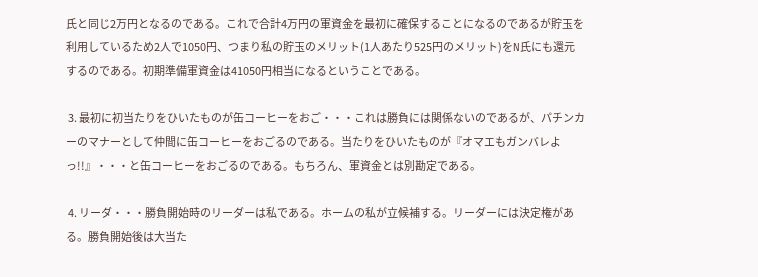氏と同じ2万円となるのである。これで合計4万円の軍資金を最初に確保することになるのであるが貯玉を利用しているため2人で1050円、つまり私の貯玉のメリット(1人あたり525円のメリット)をN氏にも還元するのである。初期準備軍資金は41050円相当になるということである。

 3. 最初に初当たりをひいたものが缶コーヒーをおご・・・これは勝負には関係ないのであるが、パチンカーのマナーとして仲間に缶コーヒーをおごるのである。当たりをひいたものが『オマエもガンバレよっ!!』・・・と缶コーヒーをおごるのである。もちろん、軍資金とは別勘定である。

 4. リーダ・・・勝負開始時のリーダーは私である。ホームの私が立候補する。リーダーには決定権がある。勝負開始後は大当た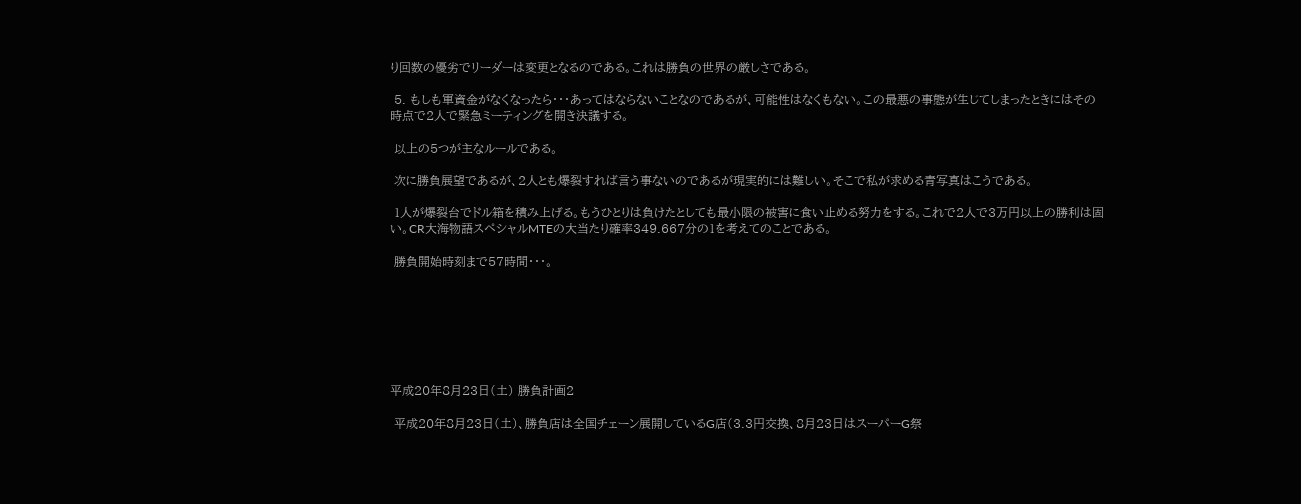り回数の優劣でリーダーは変更となるのである。これは勝負の世界の厳しさである。

 5. もしも軍資金がなくなったら・・・あってはならないことなのであるが、可能性はなくもない。この最悪の事態が生じてしまったときにはその時点で2人で緊急ミーティングを開き決議する。

 以上の5つが主なルールである。

 次に勝負展望であるが、2人とも爆裂すれば言う事ないのであるが現実的には難しい。そこで私が求める青写真はこうである。

 1人が爆裂台でドル箱を積み上げる。もうひとりは負けたとしても最小限の被害に食い止める努力をする。これで2人で3万円以上の勝利は固い。CR大海物語スペシャルMTEの大当たり確率349.667分の1を考えてのことである。

 勝負開始時刻まで57時間・・・。







平成20年8月23日(土) 勝負計画2

 平成20年8月23日(土)、勝負店は全国チェーン展開しているG店(3.3円交換、8月23日はスーパーG祭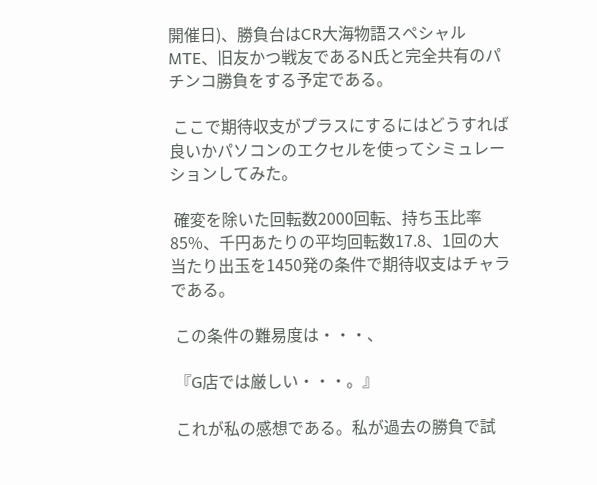開催日)、勝負台はCR大海物語スペシャルMTE、旧友かつ戦友であるN氏と完全共有のパチンコ勝負をする予定である。

 ここで期待収支がプラスにするにはどうすれば良いかパソコンのエクセルを使ってシミュレーションしてみた。

 確変を除いた回転数2000回転、持ち玉比率85%、千円あたりの平均回転数17.8、1回の大当たり出玉を1450発の条件で期待収支はチャラである。

 この条件の難易度は・・・、

 『G店では厳しい・・・。』

 これが私の感想である。私が過去の勝負で試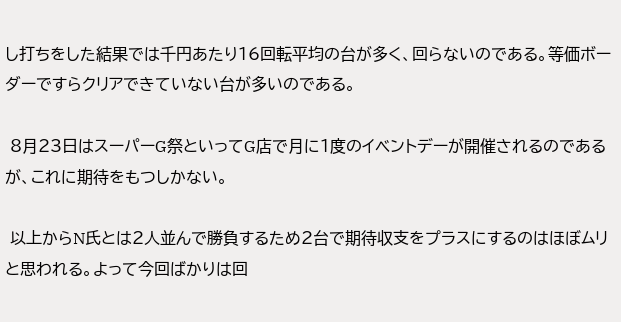し打ちをした結果では千円あたり16回転平均の台が多く、回らないのである。等価ボーダーですらクリアできていない台が多いのである。

 8月23日はスーパーG祭といってG店で月に1度のイベントデーが開催されるのであるが、これに期待をもつしかない。

 以上からN氏とは2人並んで勝負するため2台で期待収支をプラスにするのはほぼムリと思われる。よって今回ばかりは回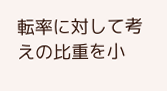転率に対して考えの比重を小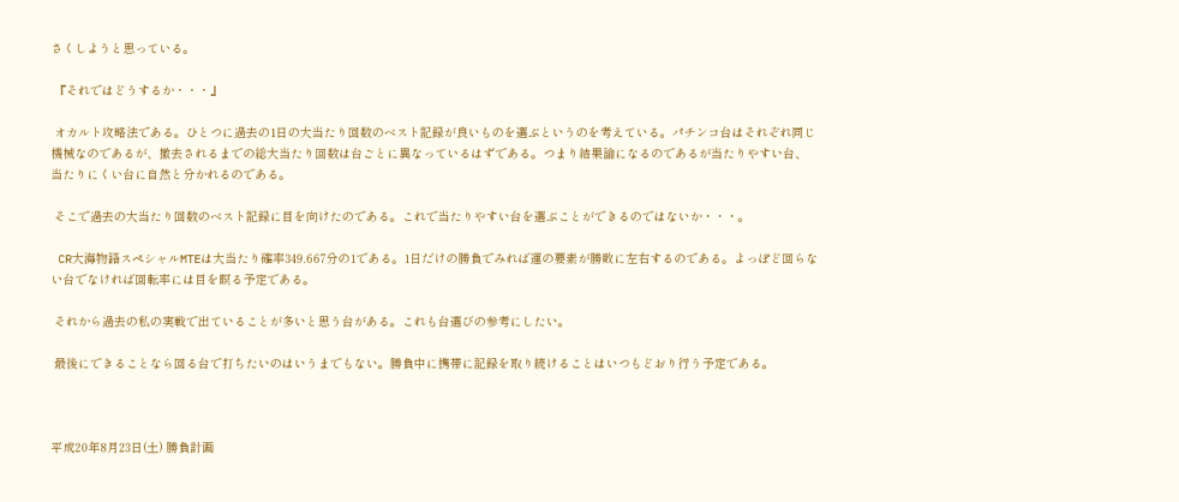さくしようと思っている。

 『それではどうするか・・・』

 オカルト攻略法である。ひとつに過去の1日の大当たり回数のベスト記録が良いものを選ぶというのを考えている。パチンコ台はそれぞれ同じ機械なのであるが、撤去されるまでの総大当たり回数は台ごとに異なっているはずである。つまり結果論になるのであるが当たりやすい台、当たりにくい台に自然と分かれるのである。

 そこで過去の大当たり回数のベスト記録に目を向けたのである。これで当たりやすい台を選ぶことができるのではないか・・・。

 CR大海物語スペシャルMTEは大当たり確率349.667分の1である。1日だけの勝負でみれば運の要素が勝敗に左右するのである。よっぽど回らない台でなければ回転率には目を瞑る予定である。

 それから過去の私の実戦で出ていることが多いと思う台がある。これも台選びの参考にしたい。

 最後にできることなら回る台で打ちたいのはいうまでもない。勝負中に携帯に記録を取り続けることはいつもどおり行う予定である。



平成20年8月23日(土) 勝負計画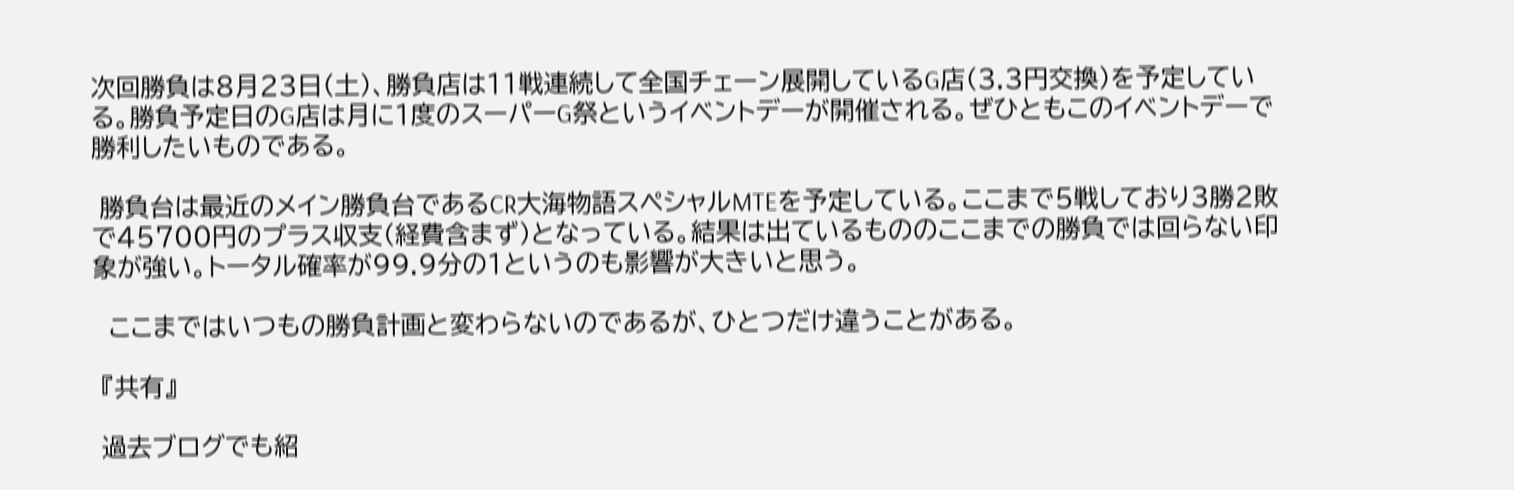次回勝負は8月23日(土)、勝負店は11戦連続して全国チェーン展開しているG店(3.3円交換)を予定している。勝負予定日のG店は月に1度のスーパーG祭というイベントデーが開催される。ぜひともこのイベントデーで勝利したいものである。

 勝負台は最近のメイン勝負台であるCR大海物語スペシャルMTEを予定している。ここまで5戦しており3勝2敗で45700円のプラス収支(経費含まず)となっている。結果は出ているもののここまでの勝負では回らない印象が強い。トータル確率が99.9分の1というのも影響が大きいと思う。

  ここまではいつもの勝負計画と変わらないのであるが、ひとつだけ違うことがある。

 『共有』

 過去ブログでも紹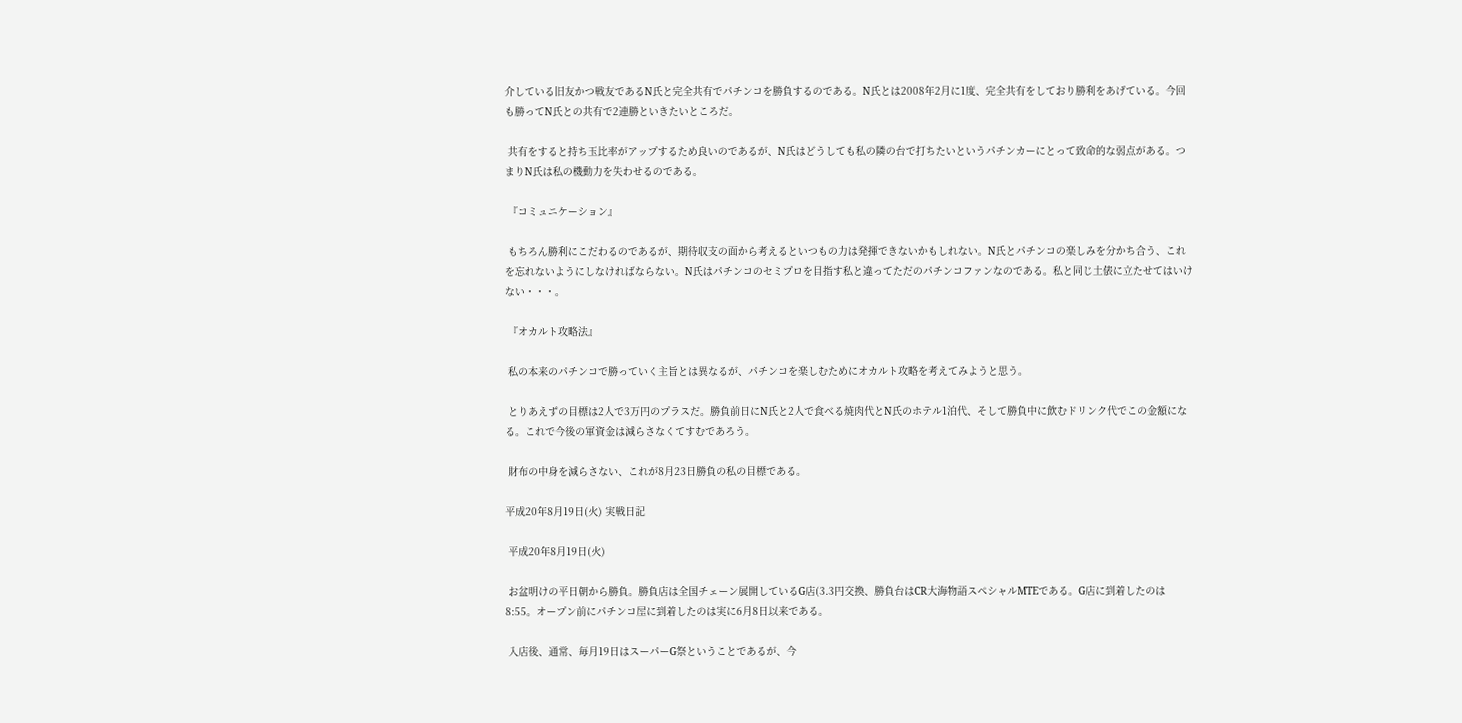介している旧友かつ戦友であるN氏と完全共有でパチンコを勝負するのである。N氏とは2008年2月に1度、完全共有をしており勝利をあげている。今回も勝ってN氏との共有で2連勝といきたいところだ。

 共有をすると持ち玉比率がアップするため良いのであるが、N氏はどうしても私の隣の台で打ちたいというパチンカーにとって致命的な弱点がある。つまりN氏は私の機動力を失わせるのである。

 『コミュニケーション』

 もちろん勝利にこだわるのであるが、期待収支の面から考えるといつもの力は発揮できないかもしれない。N氏とパチンコの楽しみを分かち合う、これを忘れないようにしなければならない。N氏はパチンコのセミプロを目指す私と違ってただのパチンコファンなのである。私と同じ土俵に立たせてはいけない・・・。

 『オカルト攻略法』

 私の本来のパチンコで勝っていく主旨とは異なるが、パチンコを楽しむためにオカルト攻略を考えてみようと思う。

 とりあえずの目標は2人で3万円のプラスだ。勝負前日にN氏と2人で食べる焼肉代とN氏のホテル1泊代、そして勝負中に飲むドリンク代でこの金額になる。これで今後の軍資金は減らさなくてすむであろう。

 財布の中身を減らさない、これが8月23日勝負の私の目標である。

平成20年8月19日(火) 実戦日記

 平成20年8月19日(火)

 お盆明けの平日朝から勝負。勝負店は全国チェーン展開しているG店(3.3円交換、勝負台はCR大海物語スペシャルMTEである。G店に到着したのは8:55。オープン前にパチンコ屋に到着したのは実に6月8日以来である。

 入店後、通常、毎月19日はスーパーG祭ということであるが、今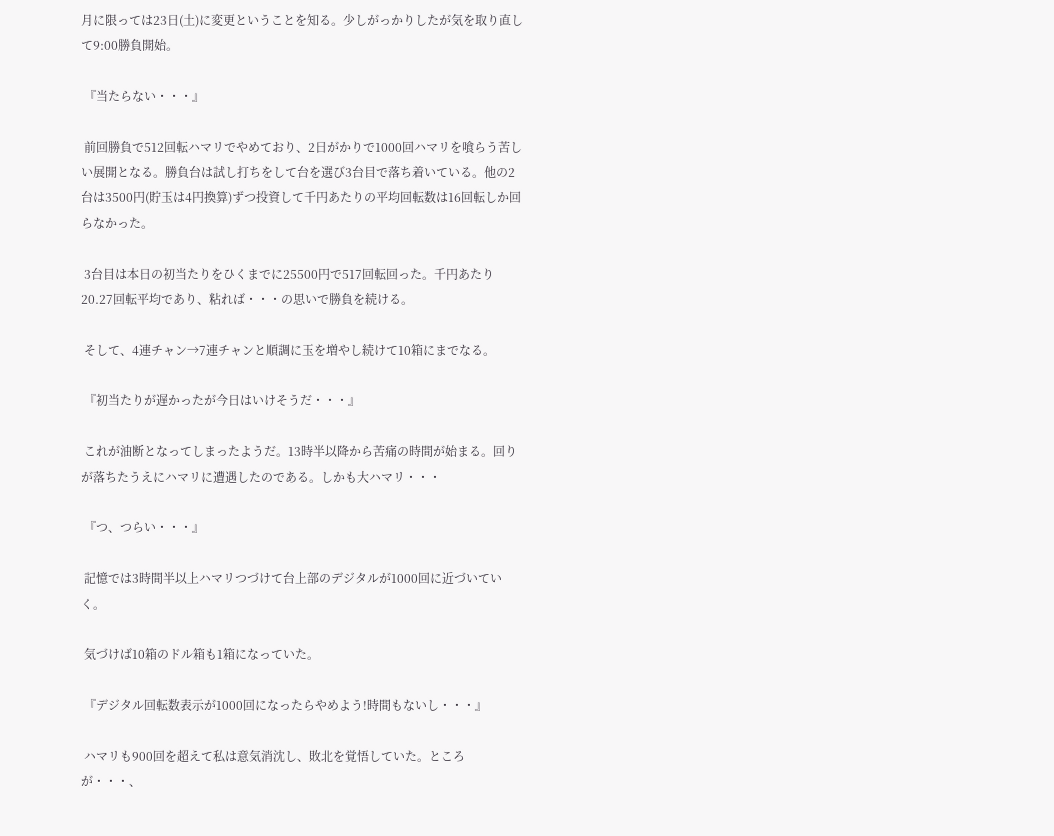月に限っては23日(土)に変更ということを知る。少しがっかりしたが気を取り直して9:00勝負開始。

 『当たらない・・・』

 前回勝負で512回転ハマリでやめており、2日がかりで1000回ハマリを喰らう苦しい展開となる。勝負台は試し打ちをして台を選び3台目で落ち着いている。他の2台は3500円(貯玉は4円換算)ずつ投資して千円あたりの平均回転数は16回転しか回らなかった。

 3台目は本日の初当たりをひくまでに25500円で517回転回った。千円あたり20.27回転平均であり、粘れば・・・の思いで勝負を続ける。

 そして、4連チャン→7連チャンと順調に玉を増やし続けて10箱にまでなる。

 『初当たりが遅かったが今日はいけそうだ・・・』

 これが油断となってしまったようだ。13時半以降から苦痛の時間が始まる。回りが落ちたうえにハマリに遭遇したのである。しかも大ハマリ・・・

 『つ、つらい・・・』

 記憶では3時間半以上ハマリつづけて台上部のデジタルが1000回に近づいていく。

 気づけば10箱のドル箱も1箱になっていた。

 『デジタル回転数表示が1000回になったらやめよう!時間もないし・・・』

 ハマリも900回を超えて私は意気消沈し、敗北を覚悟していた。ところが・・・、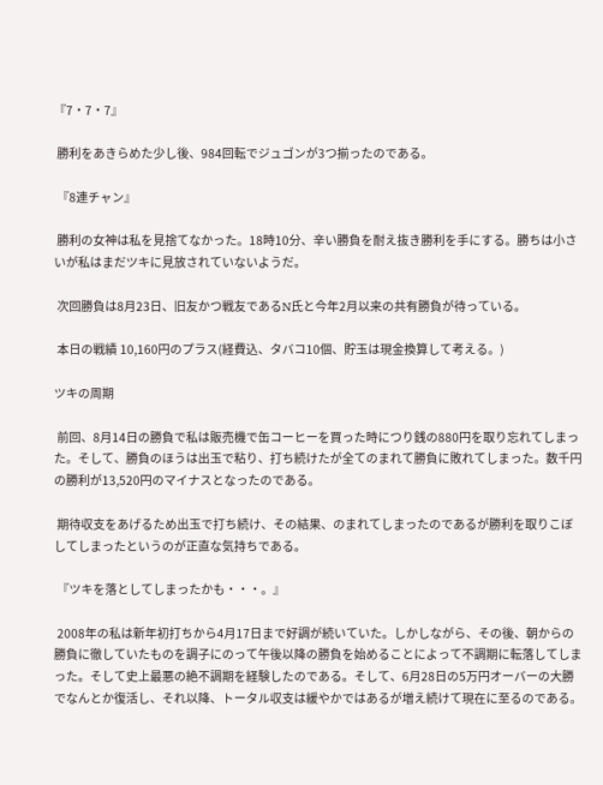『7・7・7』

 勝利をあきらめた少し後、984回転でジュゴンが3つ揃ったのである。

 『8連チャン』

 勝利の女神は私を見捨てなかった。18時10分、辛い勝負を耐え抜き勝利を手にする。勝ちは小さいが私はまだツキに見放されていないようだ。

 次回勝負は8月23日、旧友かつ戦友であるN氏と今年2月以来の共有勝負が待っている。

 本日の戦績 10,160円のプラス(経費込、タバコ10個、貯玉は現金換算して考える。)

ツキの周期

 前回、8月14日の勝負で私は販売機で缶コーヒーを買った時につり銭の880円を取り忘れてしまった。そして、勝負のほうは出玉で粘り、打ち続けたが全てのまれて勝負に敗れてしまった。数千円の勝利が13,520円のマイナスとなったのである。

 期待収支をあげるため出玉で打ち続け、その結果、のまれてしまったのであるが勝利を取りこぼしてしまったというのが正直な気持ちである。

 『ツキを落としてしまったかも・・・。』

 2008年の私は新年初打ちから4月17日まで好調が続いていた。しかしながら、その後、朝からの勝負に徹していたものを調子にのって午後以降の勝負を始めることによって不調期に転落してしまった。そして史上最悪の絶不調期を経験したのである。そして、6月28日の5万円オーバーの大勝でなんとか復活し、それ以降、トータル収支は緩やかではあるが増え続けて現在に至るのである。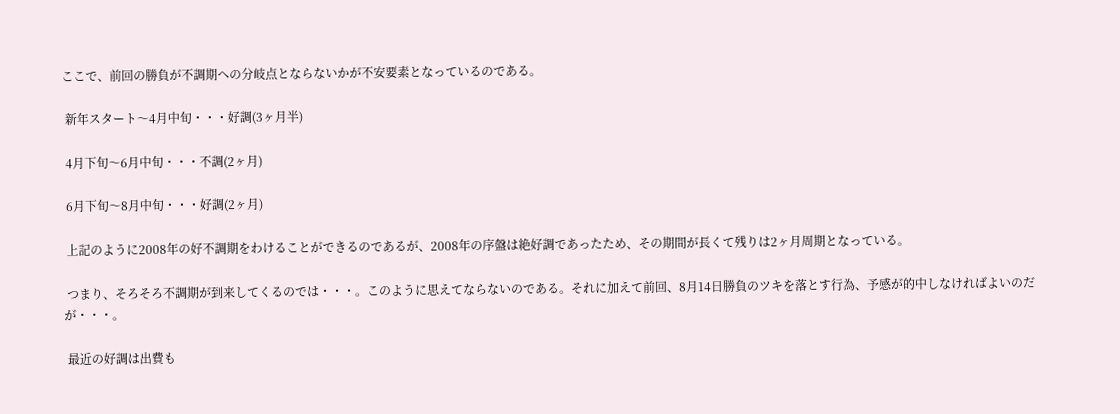ここで、前回の勝負が不調期への分岐点とならないかが不安要素となっているのである。

 新年スタート〜4月中旬・・・好調(3ヶ月半)

 4月下旬〜6月中旬・・・不調(2ヶ月)

 6月下旬〜8月中旬・・・好調(2ヶ月)

 上記のように2008年の好不調期をわけることができるのであるが、2008年の序盤は絶好調であったため、その期間が長くて残りは2ヶ月周期となっている。

 つまり、そろそろ不調期が到来してくるのでは・・・。このように思えてならないのである。それに加えて前回、8月14日勝負のツキを落とす行為、予感が的中しなければよいのだが・・・。

 最近の好調は出費も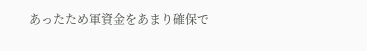あったため軍資金をあまり確保で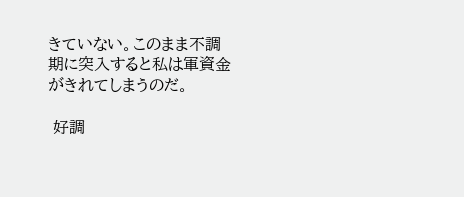きていない。このまま不調期に突入すると私は軍資金がきれてしまうのだ。

 好調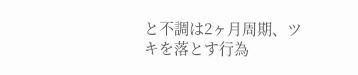と不調は2ヶ月周期、ツキを落とす行為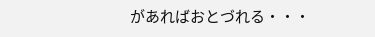があればおとづれる・・・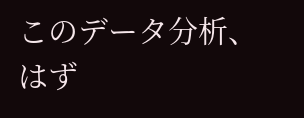このデータ分析、はず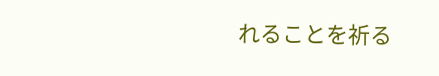れることを祈る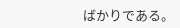ばかりである。